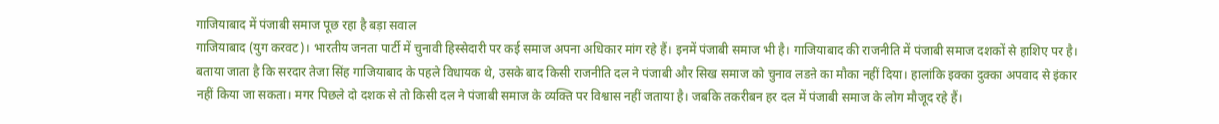गाजियाबाद में पंजाबी समाज पूछ रहा है बड़ा सवाल
गाजियाबाद (युग करवट)। भारतीय जनता पार्टी में चुनावी हिस्सेदारी पर कई समाज अपना अधिकार मांग रहे हैं। इनमें पंजाबी समाज भी है। गाजियाबाद की राजनीति में पंजाबी समाज दशकों से हाशिए पर है। बताया जाता है कि सरदार तेजा सिंह गाजियाबाद के पहले विधायक थे, उसके बाद किसी राजनीति दल ने पंजाबी और सिख समाज को चुनाव लडऩे का मौका नहीं दिया। हालांकि इक्का दुक्का अपवाद से इंकार नहीं किया जा सकता। मगर पिछले दो दशक से तो किसी दल ने पंजाबी समाज के व्यक्ति पर विश्वास नहीं जताया है। जबकि तकरीबन हर दल में पंजाबी समाज के लोग मौजूद रहे हैं।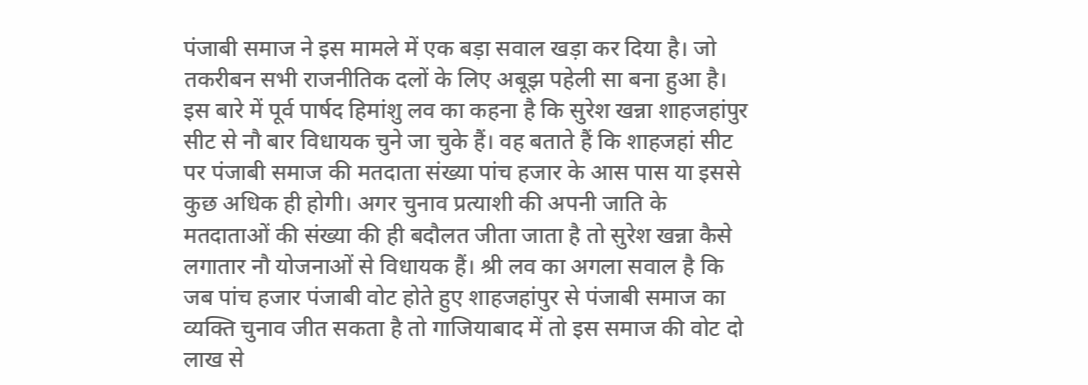पंजाबी समाज ने इस मामले में एक बड़ा सवाल खड़ा कर दिया है। जो तकरीबन सभी राजनीतिक दलों के लिए अबूझ पहेली सा बना हुआ है। इस बारे में पूर्व पार्षद हिमांशु लव का कहना है कि सुरेश खन्ना शाहजहांपुर सीट से नौ बार विधायक चुने जा चुके हैं। वह बताते हैं कि शाहजहां सीट पर पंजाबी समाज की मतदाता संख्या पांच हजार के आस पास या इससे कुछ अधिक ही होगी। अगर चुनाव प्रत्याशी की अपनी जाति के मतदाताओं की संख्या की ही बदौलत जीता जाता है तो सुरेश खन्ना कैसे लगातार नौ योजनाओं से विधायक हैं। श्री लव का अगला सवाल है कि जब पांच हजार पंजाबी वोट होते हुए शाहजहांपुर से पंजाबी समाज का व्यक्ति चुनाव जीत सकता है तो गाजियाबाद में तो इस समाज की वोट दो लाख से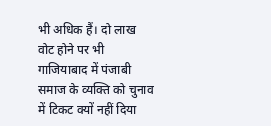भी अधिक हैं। दो लाख वोट होने पर भी गाजियाबाद में पंजाबी समाज के व्यक्ति को चुनाव में टिकट क्यों नहीं दिया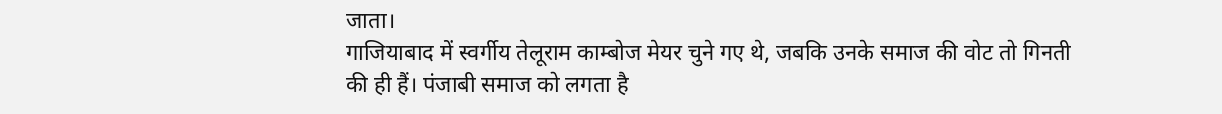जाता।
गाजियाबाद में स्वर्गीय तेलूराम काम्बोज मेयर चुने गए थे, जबकि उनके समाज की वोट तो गिनती की ही हैं। पंजाबी समाज को लगता है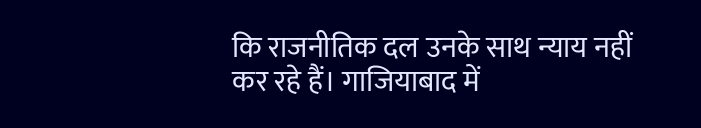कि राजनीतिक दल उनके साथ न्याय नहीं कर रहे हैं। गाजियाबाद में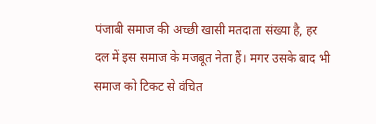पंजाबी समाज की अच्छी खासी मतदाता संख्या है, हर दल में इस समाज के मजबूत नेता हैं। मगर उसके बाद भी समाज को टिकट से वंचित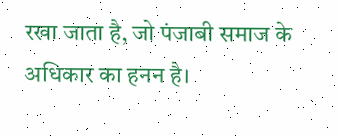रखा जाता है, जो पंजाबी समाज के अधिकार का हनन है।